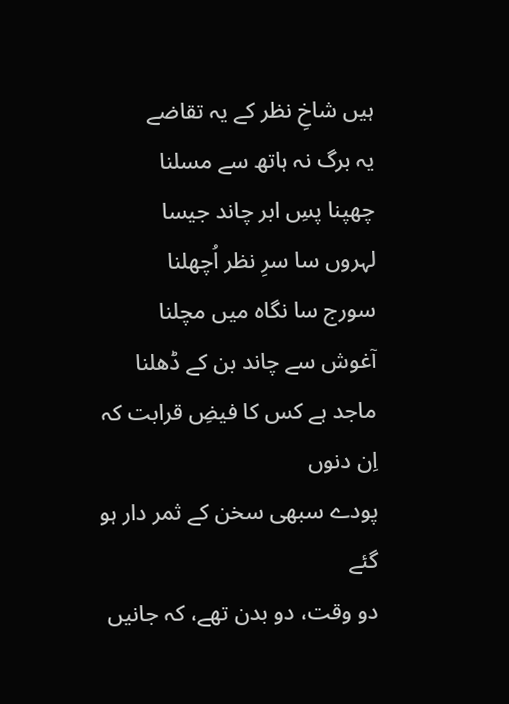ہیں شاخِ نظر کے یہ تقاضے
یہ برگ نہ ہاتھ سے مسلنا
چھپنا پسِ ابر چاند جیسا
لہروں سا سرِ نظر اُچھلنا
سورج سا نگاہ میں مچلنا
آغوش سے چاند بن کے ڈھلنا
ماجد ہے کس کا فیضِ قرابت کہ اِن دنوں
پودے سبھی سخن کے ثمر دار ہو گئے
دو وقت، دو بدن تھے، کہ جانیں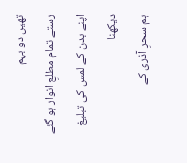تھیں دو بہم
رستے تمام مطلعِ انوار ہو گئے
اپنے بدن کے لمس کی تبلیغ دیکھنا
ہم سحرِ آذری کے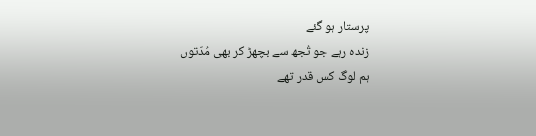پرستار ہو گئے
زندہ رہے جو تُجھ سے بچھڑ کر بھی مُدّتوں
ہم لوگ کس قدر تھے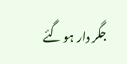جگر دار ہو گئے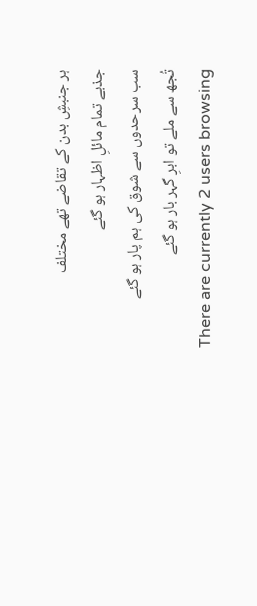ہر جنبشِ بدن کے تقاضے تھے مختلف
جذبے تمام مائلِ اظہار ہو گئے
سب سرحدوں سے شوق کی ہم پار ہو گئے
تُجھ سے ملے تو ابرِ گہر بار ہو گئے
There are currently 2 users browsing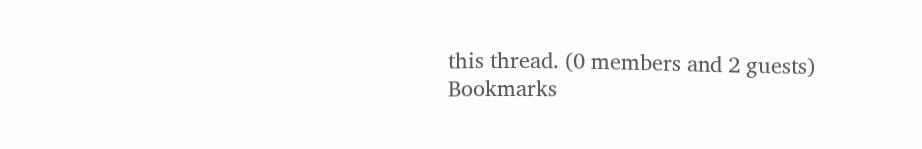this thread. (0 members and 2 guests)
Bookmarks